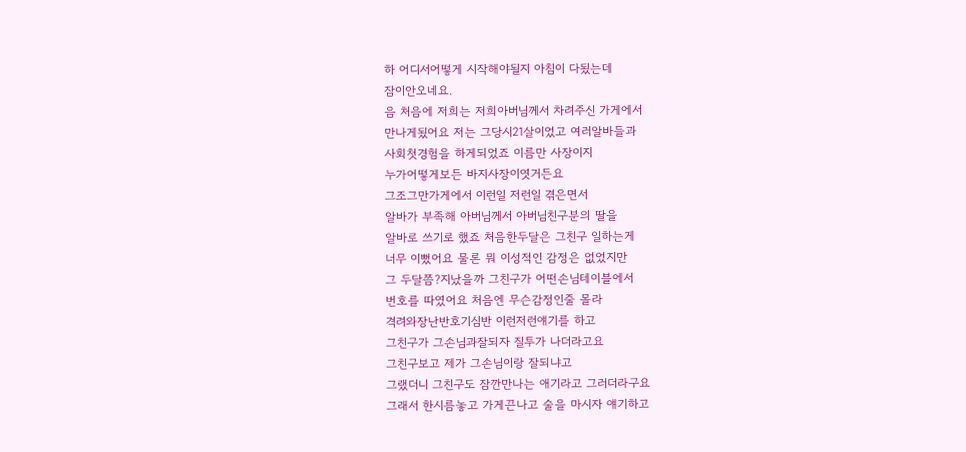하 어디서어떻게 시작해야될지 아침이 다됬는데
잠이안오네요.
음 처음에 저희는 저희아버님께서 차려주신 가게에서
만나게됬어요 저는 그당시21살이었고 여러알바들과
사회첫경험을 하게되었죠 이름만 사장이지
누가어떻게보든 바지사장이엿거든요
그조그만가게에서 이런일 저런일 겪은면서
알바가 부족해 아버님께서 아버님친구분의 딸을
알바로 쓰기로 했죠 처음한두달은 그친구 일하는게
너무 이뻤어요 물론 뭐 이성적인 감정은 없었지만
그 두달쯤?지났을까 그친구가 어떤손님테이블에서
번호를 따였어요 처음엔 무슨감정인줄 몰라
격려와장난반호기심반 이런저런얘기를 하고
그친구가 그손님과잘되자 질투가 나더라고요
그친구보고 제가 그손님이랑 잘되냐고
그랬더니 그친구도 잠깐만나는 애기라고 그러더라구요
그래서 한시름놓고 가게끈나고 술을 마시자 얘기하고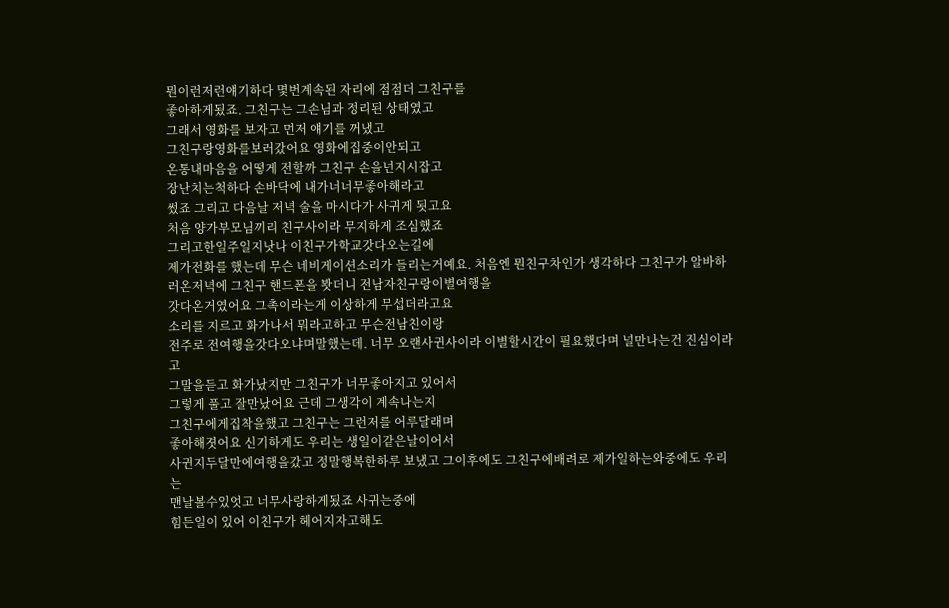뭔이런저런얘기하다 몇번계속된 자리에 점점더 그친구를
좋아하게됬죠. 그친구는 그손님과 정리된 상태였고
그래서 영화를 보자고 먼저 얘기를 꺼냈고
그친구랑영화를보러갔어요 영화에집중이안되고
온통내마음을 어떻게 전할까 그친구 손을넌지시잡고
장난치는척하다 손바닥에 내가너너무좋아해라고
썼죠 그리고 다음날 저녁 술을 마시다가 사귀게 됫고요
처음 양가부모님끼리 친구사이라 무지하게 조심했죠
그리고한일주일지낫나 이친구가학교갓다오는길에
제가전화를 했는데 무슨 네비게이션소리가 들리는거예요. 처음엔 뭔친구차인가 생각하다 그친구가 알바하러온저녁에 그친구 핸드폰을 봣더니 전남자친구랑이별여행을
갓다온거였어요 그촉이라는게 이상하게 무섭더라고요
소리를 지르고 화가나서 뭐라고하고 무슨전남친이랑
전주로 전여행을갓다오냐며말했는데. 너무 오랜사귄사이라 이별할시간이 필요했다며 널만나는건 진심이라고
그말을듣고 화가났지만 그친구가 너무좋아지고 있어서
그렇게 풀고 잘만났어요 근데 그생각이 계속나는지
그친구에게집착을했고 그친구는 그런저를 어루달래며
좋아해졋어요 신기하게도 우리는 생일이같은날이어서
사귄지두달만에여행을갔고 정말행복한하루 보냈고 그이후에도 그친구에배려로 제가일하는와중에도 우리는
맨날볼수있엇고 너무사랑하게됬죠 사귀는중에
힘든일이 있어 이친구가 헤어지자고해도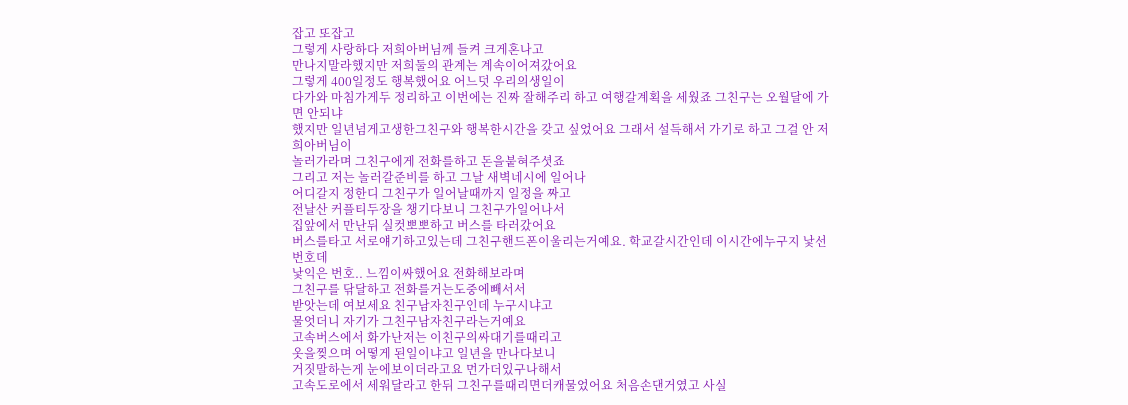잡고 또잡고
그렇게 사랑하다 저희아버님께 들켜 크게혼나고
만나지말라했지만 저희둘의 관계는 계속이어져갔어요
그렇게 400일정도 행복했어요 어느덧 우리의생일이
다가와 마침가게두 정리하고 이번에는 진짜 잘해주리 하고 여행갈계획을 세웠죠 그친구는 오월달에 가면 안되냐
했지만 일년넘게고생한그친구와 행복한시간을 갖고 싶었어요 그래서 설득해서 가기로 하고 그걸 안 저희아버님이
놀러가라며 그친구에게 전화를하고 돈을붙혀주셧죠
그리고 저는 놀러갈준비를 하고 그날 새벽네시에 일어나
어디갈지 정한디 그친구가 일어날때까지 일정을 짜고
전날산 커플티두장을 챙기다보니 그친구가일어나서
집앞에서 만난뒤 실컷뽀뽀하고 버스를 타러갔어요
버스를타고 서로얘기하고있는데 그친구핸드폰이울리는거예요. 학교갈시간인데 이시간에누구지 낯선번호데
낯익은 번호.. 느낌이싸했어요 전화해보라며
그친구를 닦달하고 전화를거는도중에빼서서
받앗는데 여보세요 친구남자친구인데 누구시냐고
물엇더니 자기가 그친구남자친구라는거예요
고속버스에서 화가난저는 이친구의싸대기를때리고
옷을찢으며 어떻게 된일이냐고 일년을 만나다보니
거짓말하는게 눈에보이더라고요 먼가더있구나해서
고속도로에서 세워달라고 한뒤 그친구를때리면더캐물었어요 처음손댄거였고 사실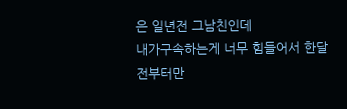은 일년전 그남친인데
내가구속하는게 너무 힘들어서 한달전부터만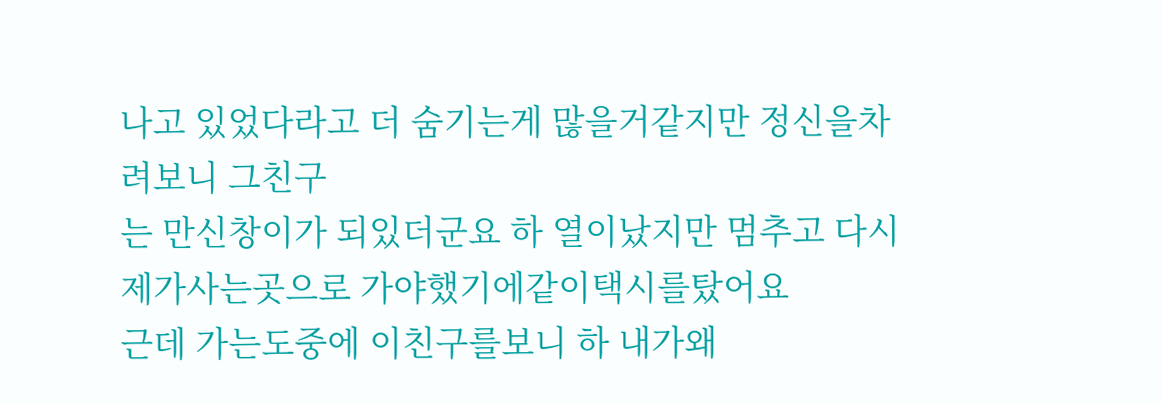나고 있었다라고 더 숨기는게 많을거같지만 정신을차려보니 그친구
는 만신창이가 되있더군요 하 열이났지만 멈추고 다시제가사는곳으로 가야했기에같이택시를탔어요
근데 가는도중에 이친구를보니 하 내가왜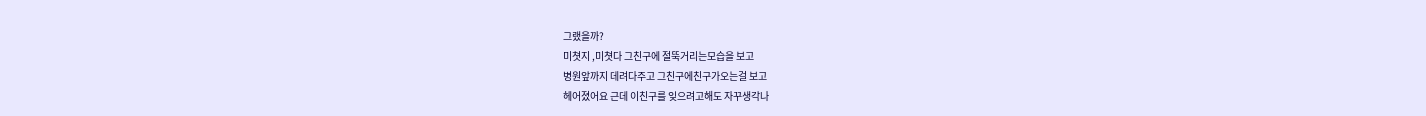그랬을까?
미쳣지 ,미쳣다 그친구에 절뚝거리는모습을 보고
병원앞까지 데려다주고 그친구에친구가오는걸 보고
헤어졌어요 근데 이친구를 잊으려고해도 자꾸생각나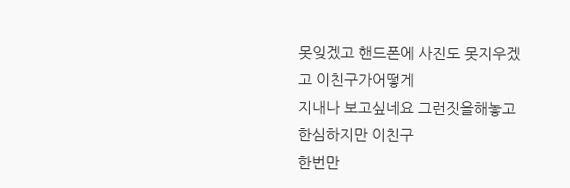못잊겠고 핸드폰에 사진도 못지우겠고 이친구가어떻게
지내나 보고싶네요 그런짓을해놓고 한심하지만 이친구
한번만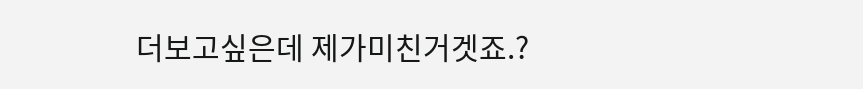더보고싶은데 제가미친거겟죠.?